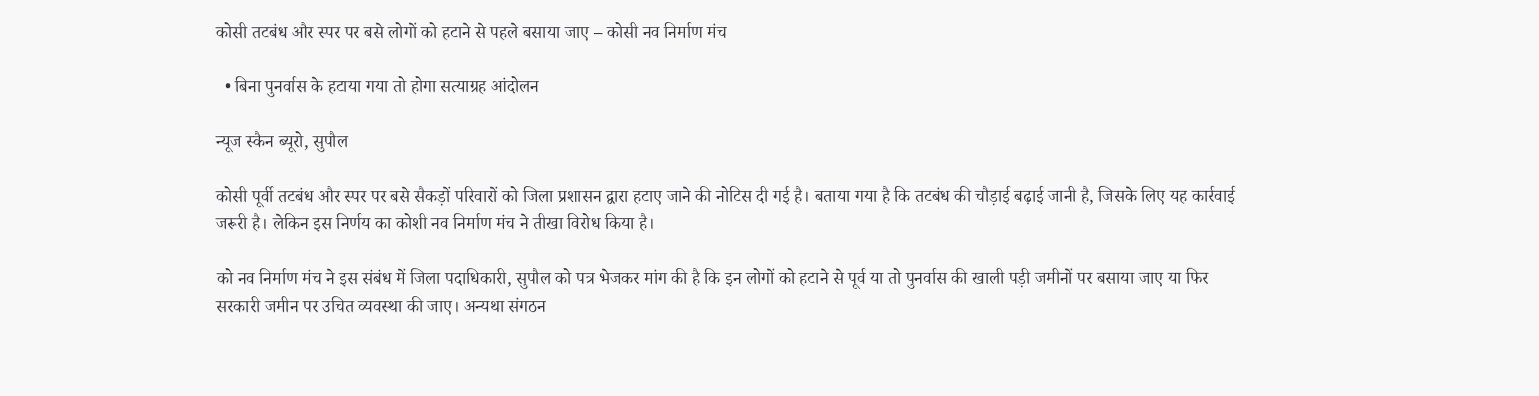कोसी तटबंध और स्पर पर बसे लोगों को हटाने से पहले बसाया जाए – कोसी नव निर्माण मंच

  • बिना पुनर्वास के हटाया गया तो होगा सत्याग्रह आंदोलन

न्यूज स्कैन ब्यूरो, सुपौल

कोसी पूर्वी तटबंध और स्पर पर बसे सैकड़ों परिवारों को जिला प्रशासन द्वारा हटाए जाने की नोटिस दी गई है। बताया गया है कि तटबंध की चौड़ाई बढ़ाई जानी है, जिसके लिए यह कार्रवाई जरूरी है। लेकिन इस निर्णय का कोशी नव निर्माण मंच ने तीखा विरोध किया है।

को नव निर्माण मंच ने इस संबंध में जिला पदाधिकारी, सुपौल को पत्र भेजकर मांग की है कि इन लोगों को हटाने से पूर्व या तो पुनर्वास की खाली पड़ी जमीनों पर बसाया जाए या फिर सरकारी जमीन पर उचित व्यवस्था की जाए। अन्यथा संगठन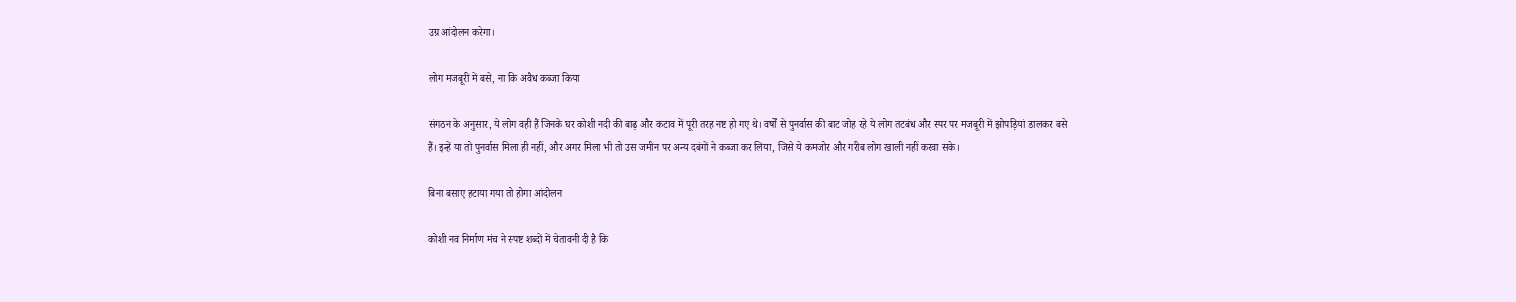उग्र आंदोलन करेगा।

लोग मजबूरी में बसे, ना कि अवैध कब्जा किया

संगठन के अनुसार, ये लोग वही हैं जिनके घर कोशी नदी की बाढ़ और कटाव में पूरी तरह नष्ट हो गए थे। वर्षों से पुनर्वास की बाट जोह रहे ये लोग तटबंध और स्पर पर मजबूरी में झोपड़ियां डालकर बसे हैं। इन्हें या तो पुनर्वास मिला ही नहीं, और अगर मिला भी तो उस जमीन पर अन्य दबंगों ने कब्जा कर लिया, जिसे ये कमजोर और गरीब लोग खाली नहीं करवा सके।

बिना बसाए हटाया गया तो होगा आंदोलन

कोशी नव निर्माण मंच ने स्पष्ट शब्दों में चेतावनी दी है कि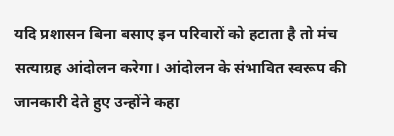यदि प्रशासन बिना बसाए इन परिवारों को हटाता है तो मंच सत्याग्रह आंदोलन करेगा। आंदोलन के संभावित स्वरूप की जानकारी देते हुए उन्होंने कहा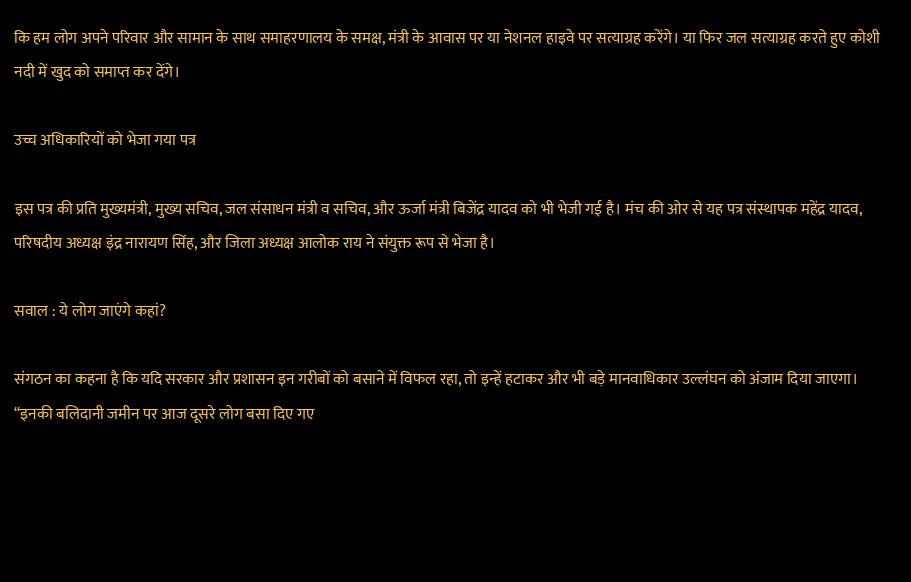कि हम लोग अपने परिवार और सामान के साथ समाहरणालय के समक्ष, मंत्री के आवास पर या नेशनल हाइवे पर सत्याग्रह करेंगे। या फिर जल सत्याग्रह करते हुए कोशी नदी में खुद को समाप्त कर देंगे।

उच्च अधिकारियों को भेजा गया पत्र

इस पत्र की प्रति मुख्यमंत्री, मुख्य सचिव, जल संसाधन मंत्री व सचिव, और ऊर्जा मंत्री बिजेंद्र यादव को भी भेजी गई है। मंच की ओर से यह पत्र संस्थापक महेंद्र यादव, परिषदीय अध्यक्ष इंद्र नारायण सिंह, और जिला अध्यक्ष आलोक राय ने संयुक्त रूप से भेजा है।

सवाल : ये लोग जाएंगे कहां?

संगठन का कहना है कि यदि सरकार और प्रशासन इन गरीबों को बसाने में विफल रहा, तो इन्हें हटाकर और भी बड़े मानवाधिकार उल्लंघन को अंजाम दिया जाएगा। “इनकी बलिदानी जमीन पर आज दूसरे लोग बसा दिए गए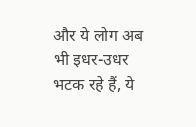और ये लोग अब भी इधर-उधर भटक रहे हैं, ये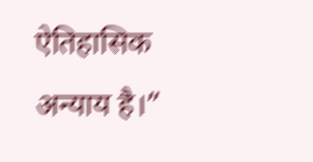ऐतिहासिक अन्याय है।”